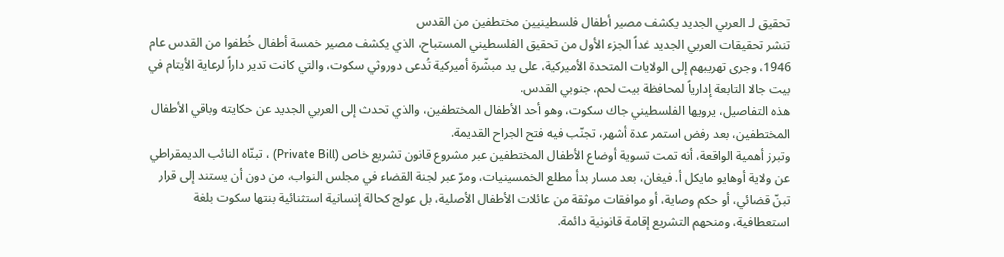تحقيق لـ العربي الجديد يكشف مصير أطفال فلسطينيين مختطفين من القدس
تنشر تحقيقات العربي الجديد غداً الجزء الأول من تحقيق الفلسطيني المستباح، الذي يكشف مصير خمسة أطفال خُطفوا من القدس عام 1946، وجرى تهريبهم إلى الولايات المتحدة الأميركية، على يد مبشّرة أميركية تُدعى دوروثي سكوت، والتي كانت تدير داراً لرعاية الأيتام في بيت جالا التابعة إدارياً لمحافظة بيت لحم، جنوبي القدس.
هذه التفاصيل، يرويها الفلسطيني جاك سكوت، وهو أحد الأطفال المختطفين، والذي تحدث إلى العربي الجديد عن حكايته وباقي الأطفال المختطفين، بعد رفض استمر عدة أشهر، تجنّب فيه فتح الجراح القديمة.
وتبرز أهمية الواقعة، أنه تمت تسوية أوضاع الأطفال المختطفين عبر مشروع قانون تشريع خاص (Private Bill) ، تبنّاه النائب الديمقراطي عن ولاية أوهايو مايكل أ. فيغان، بعد مسار بدأ مطلع الخمسينيات، ومرّ عبر لجنة القضاء في مجلس النواب، من دون أن يستند إلى قرار تبنّ قضائي، أو حكم وصاية، أو موافقات موثقة من عائلات الأطفال الأصلية، بل عولج كحالة إنسانية استثنائية بنتها سكوت بلغة استعطافية، ومنحهم التشريع إقامة قانونية دائمة.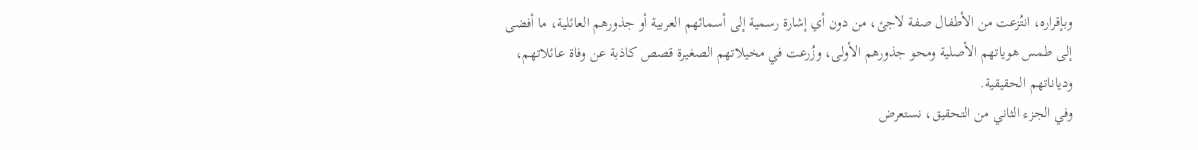وبإقراره، انتُزعت من الأطفال صفة لاجئ، من دون أي إشارة رسمية إلى أسمائهم العربية أو جذورهم العائلية، ما أفضى إلى طمس هوياتهم الأصلية ومحو جذورهم الأولى، وزُرعت في مخيلاتهم الصغيرة قصص كاذبة عن وفاة عائلاتهم، ودياناتهم الحقيقية.
وفي الجزء الثاني من التحقيق، نستعرض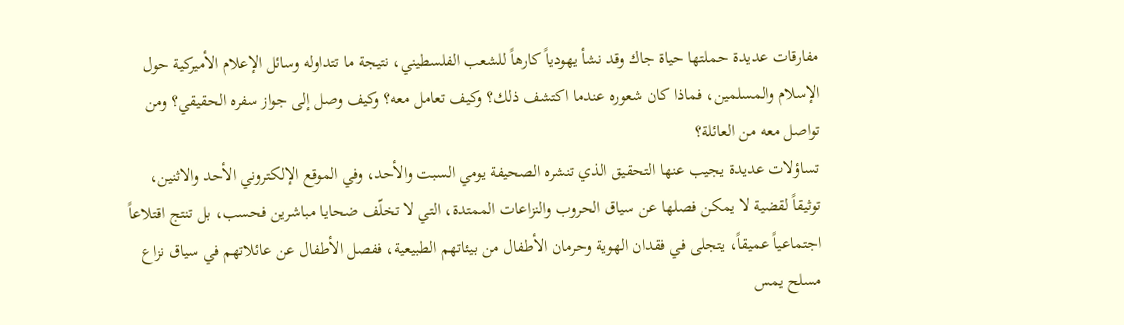مفارقات عديدة حملتها حياة جاك وقد نشأ يهودياً كارهاً للشعب الفلسطيني، نتيجة ما تتداوله وسائل الإعلام الأميركية حول الإسلام والمسلمين، فماذا كان شعوره عندما اكتشف ذلك؟ وكيف تعامل معه؟ وكيف وصل إلى جواز سفره الحقيقي؟ ومن تواصل معه من العائلة؟
تساؤلات عديدة يجيب عنها التحقيق الذي تنشره الصحيفة يومي السبت والأحد، وفي الموقع الإلكتروني الأحد والاثنين، توثيقاً لقضية لا يمكن فصلها عن سياق الحروب والنزاعات الممتدة، التي لا تخلّف ضحايا مباشرين فحسب، بل تنتج اقتلاعاً اجتماعياً عميقاً، يتجلى في فقدان الهوية وحرمان الأطفال من بيئاتهم الطبيعية، ففصل الأطفال عن عائلاتهم في سياق نزاع مسلح يمس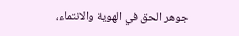جوهر الحق في الهوية والانتماء،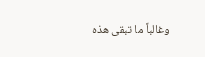وغالباً ما تبقى هذه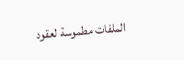الملفات مطموسة لعقود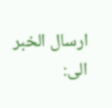ارسال الخبر الى: